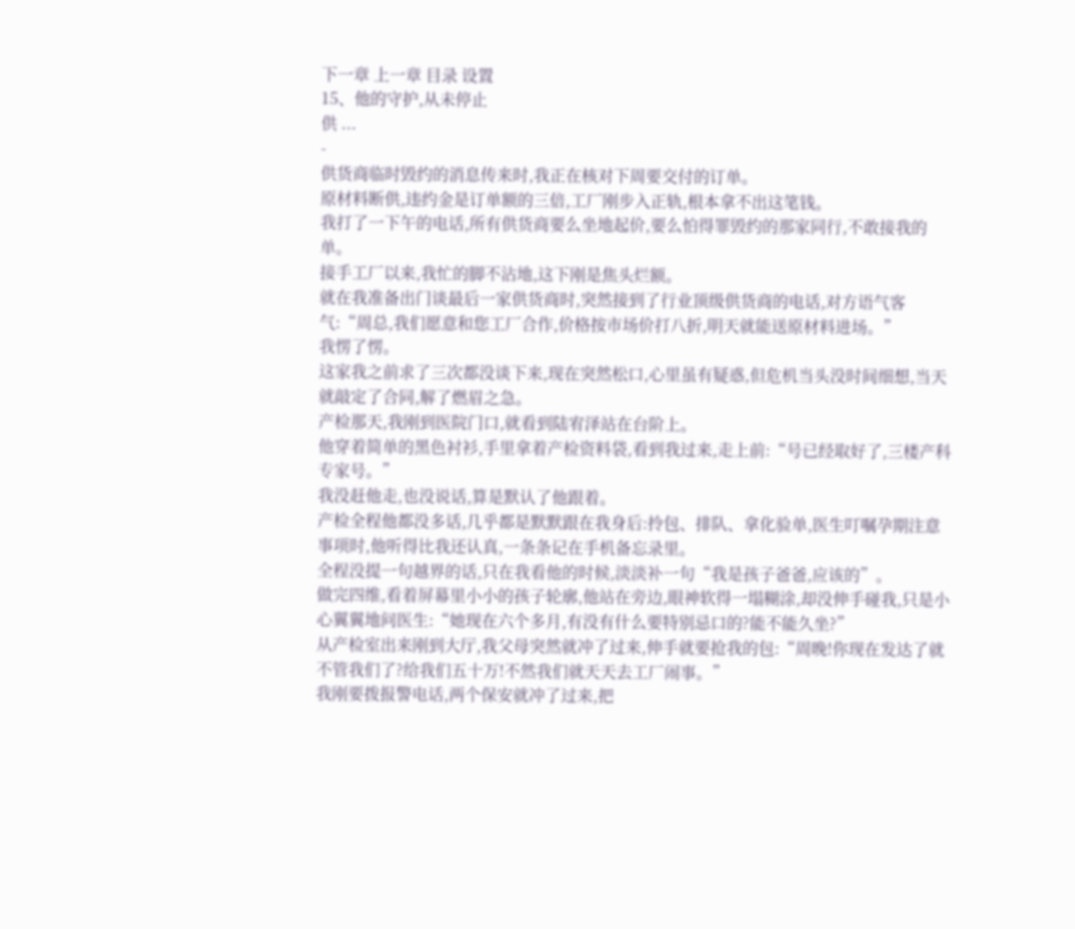下一章 上一章 目录 设置
15、他的守护,从未停止
供 ...
-
供货商临时毁约的消息传来时,我正在核对下周要交付的订单。
原材料断供,违约金是订单额的三倍,工厂刚步入正轨,根本拿不出这笔钱。
我打了一下午的电话,所有供货商要么坐地起价,要么怕得罪毁约的那家同行,不敢接我的单。
接手工厂以来,我忙的脚不沾地,这下刚是焦头烂额。
就在我准备出门谈最后一家供货商时,突然接到了行业顶级供货商的电话,对方语气客气:“周总,我们愿意和您工厂合作,价格按市场价打八折,明天就能送原材料进场。”
我愣了愣。
这家我之前求了三次都没谈下来,现在突然松口,心里虽有疑惑,但危机当头没时间细想,当天就敲定了合同,解了燃眉之急。
产检那天,我刚到医院门口,就看到陆宥泽站在台阶上。
他穿着简单的黑色衬衫,手里拿着产检资料袋,看到我过来,走上前:“号已经取好了,三楼产科专家号。”
我没赶他走,也没说话,算是默认了他跟着。
产检全程他都没多话,几乎都是默默跟在我身后:拎包、排队、拿化验单,医生叮嘱孕期注意事项时,他听得比我还认真,一条条记在手机备忘录里。
全程没提一句越界的话,只在我看他的时候,淡淡补一句“我是孩子爸爸,应该的”。
做完四维,看着屏幕里小小的孩子轮廓,他站在旁边,眼神软得一塌糊涂,却没伸手碰我,只是小心翼翼地问医生:“她现在六个多月,有没有什么要特别忌口的?能不能久坐?”
从产检室出来刚到大厅,我父母突然就冲了过来,伸手就要抢我的包:“周晚!你现在发达了就不管我们了?给我们五十万!不然我们就天天去工厂闹事。”
我刚要拨报警电话,两个保安就冲了过来,把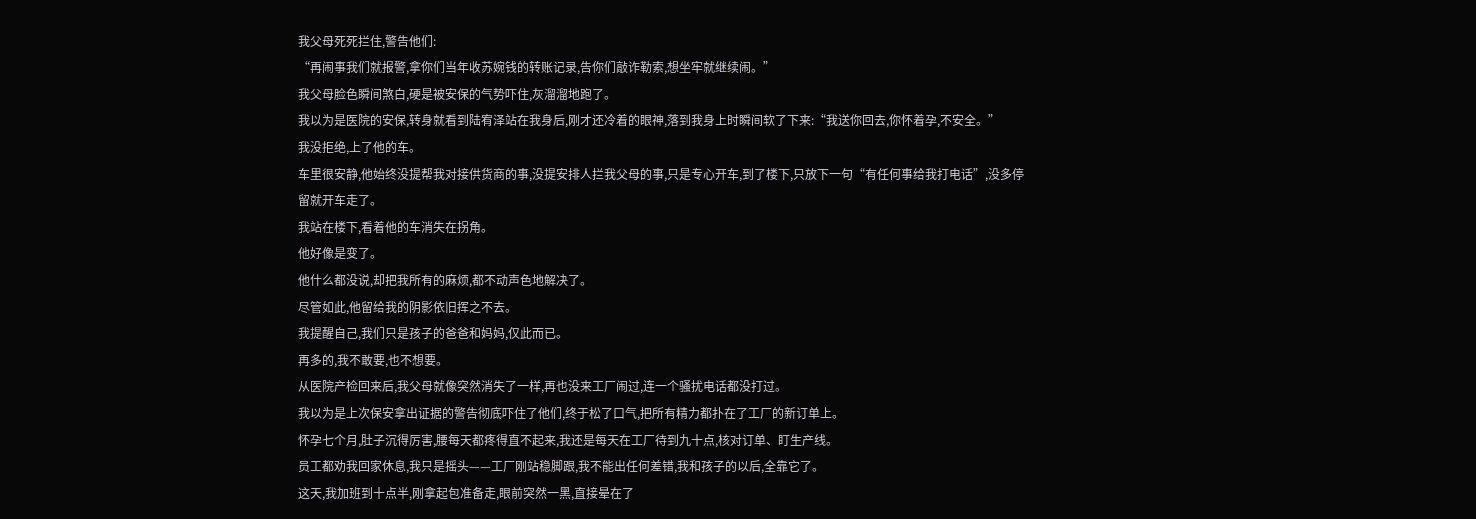我父母死死拦住,警告他们:
“再闹事我们就报警,拿你们当年收苏婉钱的转账记录,告你们敲诈勒索,想坐牢就继续闹。”
我父母脸色瞬间煞白,硬是被安保的气势吓住,灰溜溜地跑了。
我以为是医院的安保,转身就看到陆宥泽站在我身后,刚才还冷着的眼神,落到我身上时瞬间软了下来:“我送你回去,你怀着孕,不安全。”
我没拒绝,上了他的车。
车里很安静,他始终没提帮我对接供货商的事,没提安排人拦我父母的事,只是专心开车,到了楼下,只放下一句“有任何事给我打电话”,没多停留就开车走了。
我站在楼下,看着他的车消失在拐角。
他好像是变了。
他什么都没说,却把我所有的麻烦,都不动声色地解决了。
尽管如此,他留给我的阴影依旧挥之不去。
我提醒自己,我们只是孩子的爸爸和妈妈,仅此而已。
再多的,我不敢要,也不想要。
从医院产检回来后,我父母就像突然消失了一样,再也没来工厂闹过,连一个骚扰电话都没打过。
我以为是上次保安拿出证据的警告彻底吓住了他们,终于松了口气,把所有精力都扑在了工厂的新订单上。
怀孕七个月,肚子沉得厉害,腰每天都疼得直不起来,我还是每天在工厂待到九十点,核对订单、盯生产线。
员工都劝我回家休息,我只是摇头——工厂刚站稳脚跟,我不能出任何差错,我和孩子的以后,全靠它了。
这天,我加班到十点半,刚拿起包准备走,眼前突然一黑,直接晕在了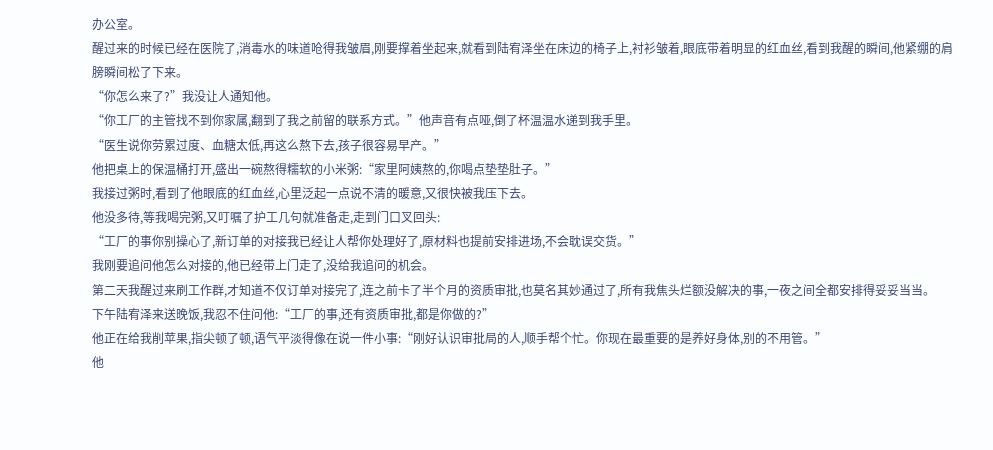办公室。
醒过来的时候已经在医院了,消毒水的味道呛得我皱眉,刚要撑着坐起来,就看到陆宥泽坐在床边的椅子上,衬衫皱着,眼底带着明显的红血丝,看到我醒的瞬间,他紧绷的肩膀瞬间松了下来。
“你怎么来了?”我没让人通知他。
“你工厂的主管找不到你家属,翻到了我之前留的联系方式。”他声音有点哑,倒了杯温温水递到我手里。
“医生说你劳累过度、血糖太低,再这么熬下去,孩子很容易早产。”
他把桌上的保温桶打开,盛出一碗熬得糯软的小米粥:“家里阿姨熬的,你喝点垫垫肚子。”
我接过粥时,看到了他眼底的红血丝,心里泛起一点说不清的暖意,又很快被我压下去。
他没多待,等我喝完粥,又叮嘱了护工几句就准备走,走到门口叉回头:
“工厂的事你别操心了,新订单的对接我已经让人帮你处理好了,原材料也提前安排进场,不会耽误交货。”
我刚要追问他怎么对接的,他已经带上门走了,没给我追问的机会。
第二天我醒过来刷工作群,才知道不仅订单对接完了,连之前卡了半个月的资质审批,也莫名其妙通过了,所有我焦头烂额没解决的事,一夜之间全都安排得妥妥当当。
下午陆宥泽来送晚饭,我忍不住问他:“工厂的事,还有资质审批,都是你做的?”
他正在给我削苹果,指尖顿了顿,语气平淡得像在说一件小事:“刚好认识审批局的人,顺手帮个忙。你现在最重要的是养好身体,别的不用管。”
他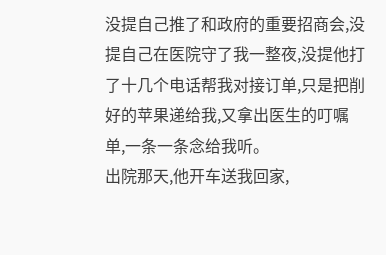没提自己推了和政府的重要招商会,没提自己在医院守了我一整夜,没提他打了十几个电话帮我对接订单,只是把削好的苹果递给我,又拿出医生的叮嘱单,一条一条念给我听。
出院那天,他开车送我回家,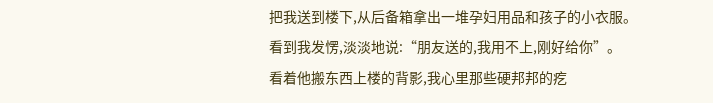把我送到楼下,从后备箱拿出一堆孕妇用品和孩子的小衣服。
看到我发愣,淡淡地说:“朋友送的,我用不上,刚好给你”。
看着他搬东西上楼的背影,我心里那些硬邦邦的疙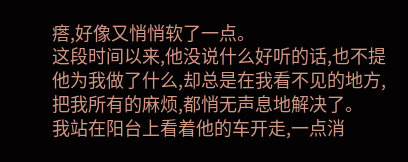瘩,好像又悄悄软了一点。
这段时间以来,他没说什么好听的话,也不提他为我做了什么,却总是在我看不见的地方,把我所有的麻烦,都悄无声息地解决了。
我站在阳台上看着他的车开走,一点消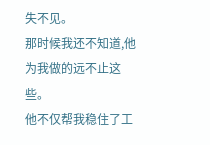失不见。
那时候我还不知道,他为我做的远不止这些。
他不仅帮我稳住了工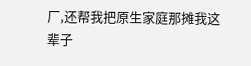厂,还帮我把原生家庭那摊我这辈子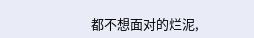都不想面对的烂泥,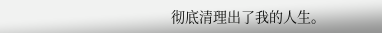彻底清理出了我的人生。